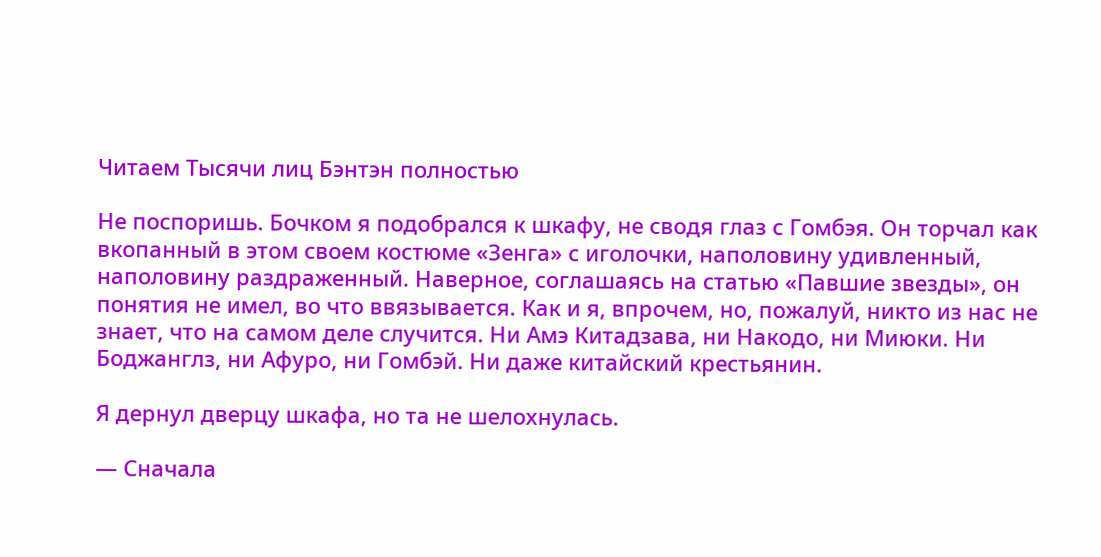Читаем Тысячи лиц Бэнтэн полностью

Не поспоришь. Бочком я подобрался к шкафу, не сводя глаз с Гомбэя. Он торчал как вкопанный в этом своем костюме «Зенга» с иголочки, наполовину удивленный, наполовину раздраженный. Наверное, соглашаясь на статью «Павшие звезды», он понятия не имел, во что ввязывается. Как и я, впрочем, но, пожалуй, никто из нас не знает, что на самом деле случится. Ни Амэ Китадзава, ни Накодо, ни Миюки. Ни Боджанглз, ни Афуро, ни Гомбэй. Ни даже китайский крестьянин.

Я дернул дверцу шкафа, но та не шелохнулась.

— Сначала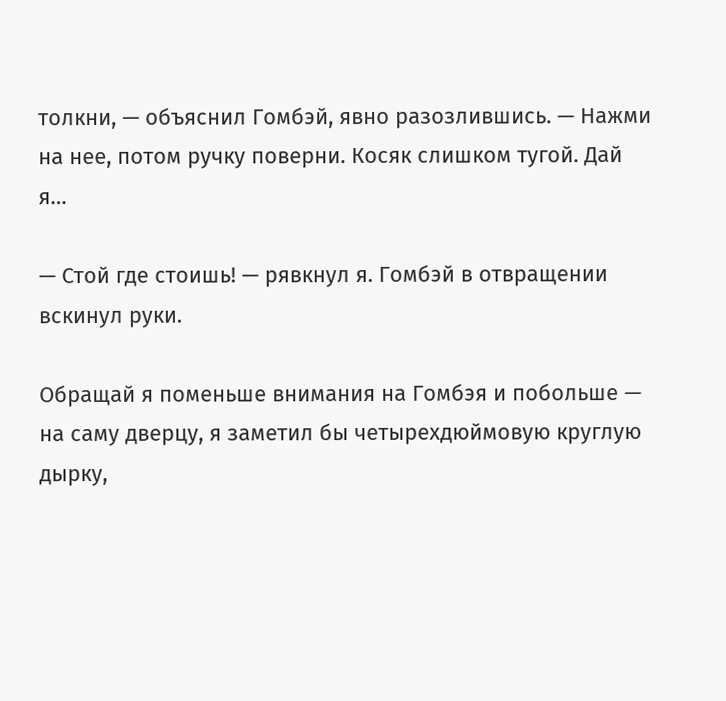толкни, — объяснил Гомбэй, явно разозлившись. — Нажми на нее, потом ручку поверни. Косяк слишком тугой. Дай я…

— Стой где стоишь! — рявкнул я. Гомбэй в отвращении вскинул руки.

Обращай я поменьше внимания на Гомбэя и побольше — на саму дверцу, я заметил бы четырехдюймовую круглую дырку,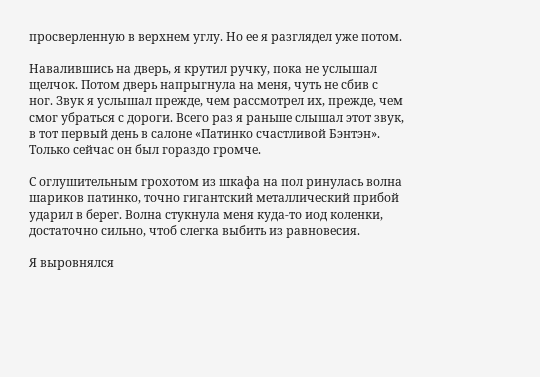просверленную в верхнем углу. Но ее я разглядел уже потом.

Навалившись на дверь, я крутил ручку, пока не услышал щелчок. Потом дверь напрыгнула на меня, чуть не сбив с ног. Звук я услышал прежде, чем рассмотрел их, прежде, чем смог убраться с дороги. Всего раз я раньше слышал этот звук, в тот первый день в салоне «Патинко счастливой Бэнтэн». Только сейчас он был гораздо громче.

С оглушительным грохотом из шкафа на пол ринулась волна шариков патинко, точно гигантский металлический прибой ударил в берег. Волна стукнула меня куда-то иод коленки, достаточно сильно, чтоб слегка выбить из равновесия.

Я выровнялся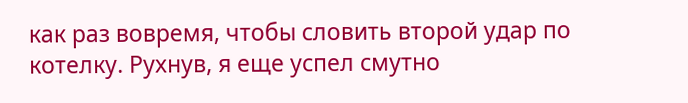как раз вовремя, чтобы словить второй удар по котелку. Рухнув, я еще успел смутно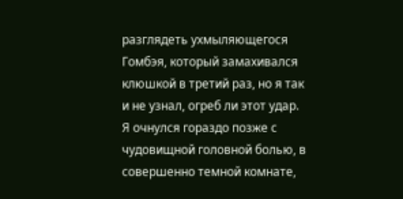разглядеть ухмыляющегося Гомбэя, который замахивался клюшкой в третий раз, но я так и не узнал, огреб ли этот удар. Я очнулся гораздо позже с чудовищной головной болью, в совершенно темной комнате,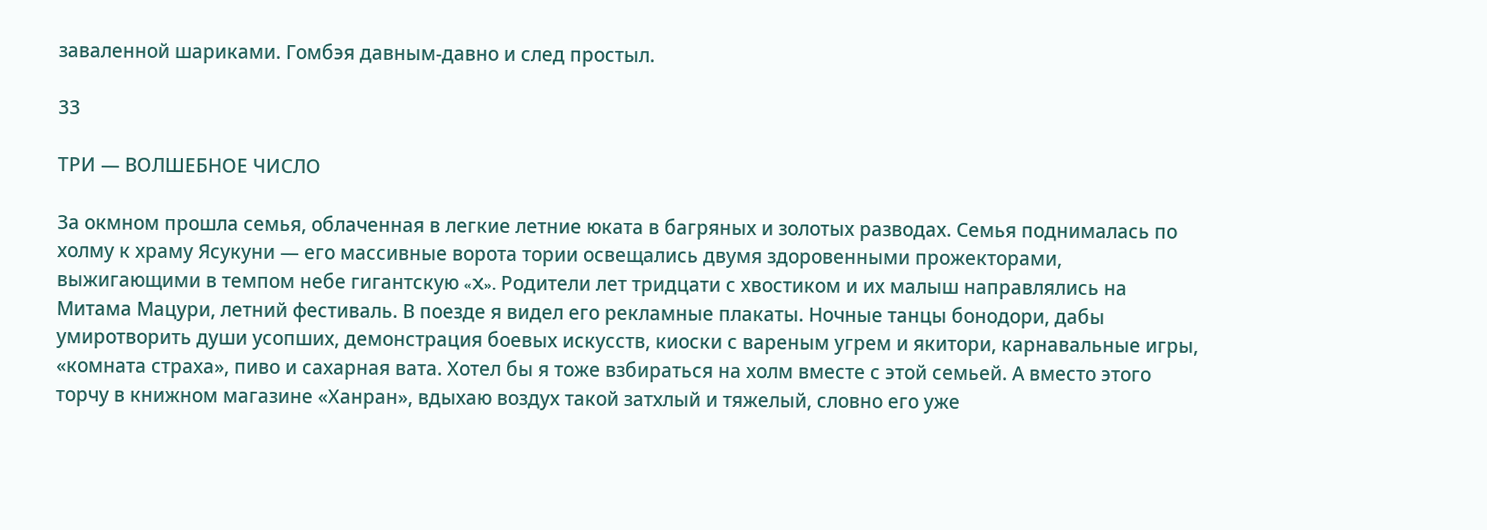заваленной шариками. Гомбэя давным-давно и след простыл.

33

ТРИ — ВОЛШЕБНОЕ ЧИСЛО

За окмном прошла семья, облаченная в легкие летние юката в багряных и золотых разводах. Семья поднималась по холму к храму Ясукуни — его массивные ворота тории освещались двумя здоровенными прожекторами, выжигающими в темпом небе гигантскую «X». Родители лет тридцати с хвостиком и их малыш направлялись на Митама Мацури, летний фестиваль. В поезде я видел его рекламные плакаты. Ночные танцы бонодори, дабы умиротворить души усопших, демонстрация боевых искусств, киоски с вареным угрем и якитори, карнавальные игры, «комната страха», пиво и сахарная вата. Хотел бы я тоже взбираться на холм вместе с этой семьей. А вместо этого торчу в книжном магазине «Ханран», вдыхаю воздух такой затхлый и тяжелый, словно его уже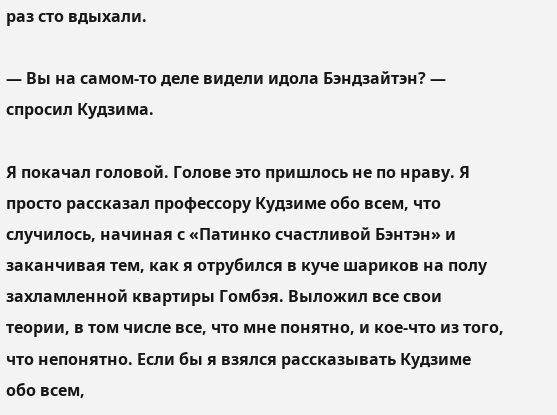раз сто вдыхали.

— Вы на самом-то деле видели идола Бэндзайтэн? — спросил Кудзима.

Я покачал головой. Голове это пришлось не по нраву. Я просто рассказал профессору Кудзиме обо всем, что случилось, начиная с «Патинко счастливой Бэнтэн» и заканчивая тем, как я отрубился в куче шариков на полу захламленной квартиры Гомбэя. Выложил все свои теории, в том числе все, что мне понятно, и кое-что из того, что непонятно. Если бы я взялся рассказывать Кудзиме обо всем,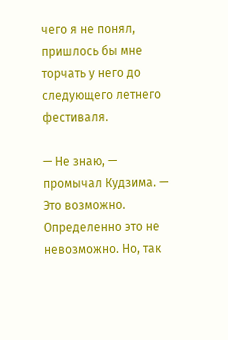чего я не понял, пришлось бы мне торчать у него до следующего летнего фестиваля.

— Не знаю, — промычал Кудзима. — Это возможно. Определенно это не невозможно. Но, так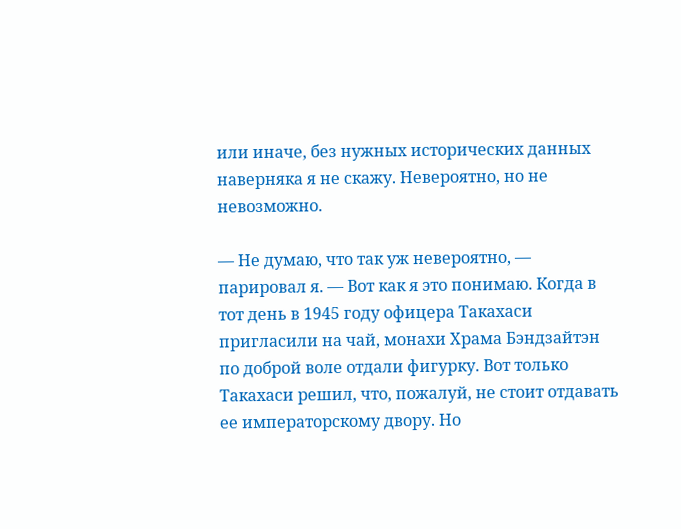или иначе, без нужных исторических данных наверняка я не скажу. Невероятно, но не невозможно.

— Не думаю, что так уж невероятно, — парировал я. — Вот как я это понимаю. Когда в тот день в 1945 году офицера Такахаси пригласили на чай, монахи Храма Бэндзайтэн по доброй воле отдали фигурку. Вот только Такахаси решил, что, пожалуй, не стоит отдавать ее императорскому двору. Но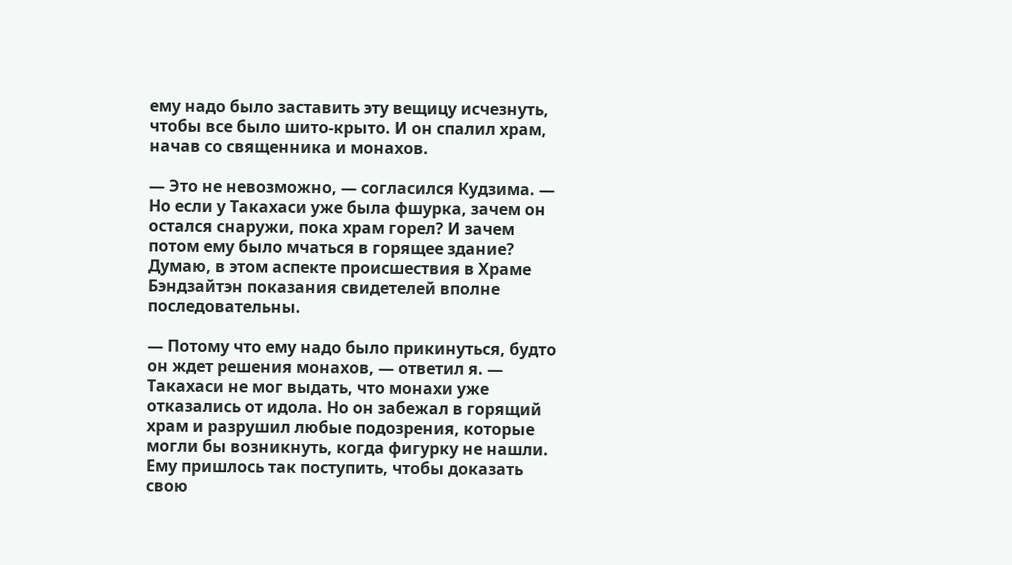ему надо было заставить эту вещицу исчезнуть, чтобы все было шито-крыто. И он спалил храм, начав со священника и монахов.

— Это не невозможно, — согласился Кудзима. — Но если у Такахаси уже была фшурка, зачем он остался снаружи, пока храм горел? И зачем потом ему было мчаться в горящее здание? Думаю, в этом аспекте происшествия в Храме Бэндзайтэн показания свидетелей вполне последовательны.

— Потому что ему надо было прикинуться, будто он ждет решения монахов, — ответил я. — Такахаси не мог выдать, что монахи уже отказались от идола. Но он забежал в горящий храм и разрушил любые подозрения, которые могли бы возникнуть, когда фигурку не нашли. Ему пришлось так поступить, чтобы доказать свою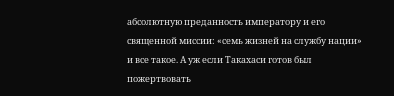абсолютную преданность императору и его священной миссии: «семь жизней на службу нации» и все такое. А уж если Такахаси готов был пожертвовать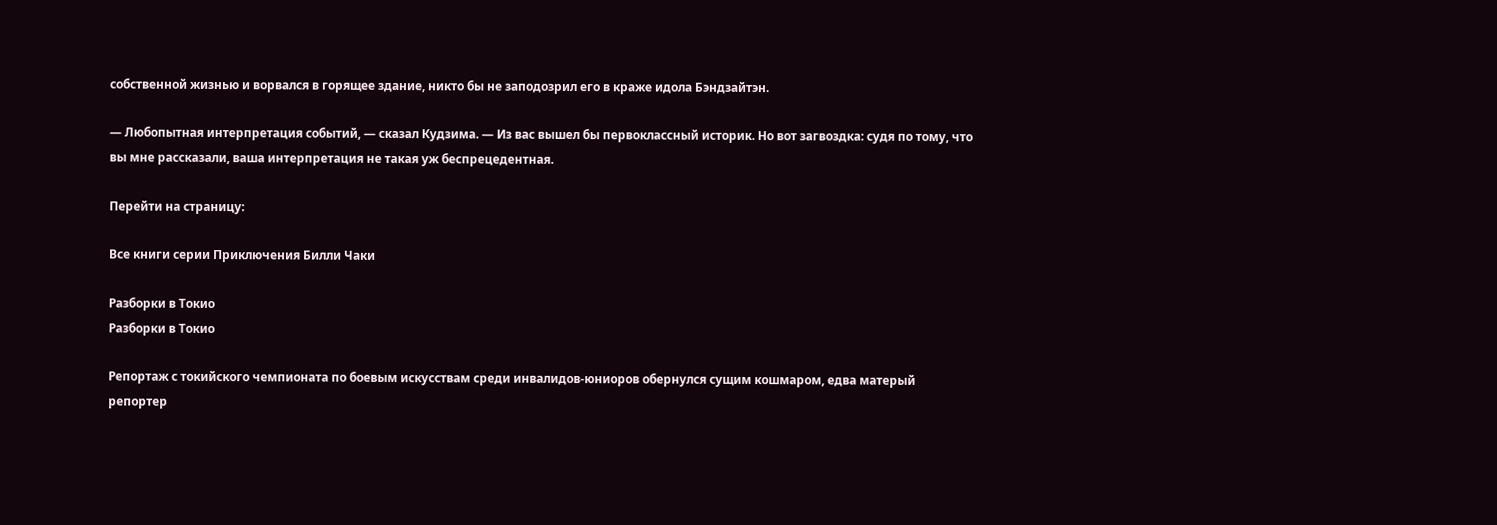собственной жизнью и ворвался в горящее здание, никто бы не заподозрил его в краже идола Бэндзайтэн.

— Любопытная интерпретация событий, — сказал Кудзима. — Из вас вышел бы первоклассный историк. Но вот загвоздка: судя по тому, что вы мне рассказали, ваша интерпретация не такая уж беспрецедентная.

Перейти на страницу:

Все книги серии Приключения Билли Чаки

Разборки в Токио
Разборки в Токио

Репортаж с токийского чемпионата по боевым искусствам среди инвалидов-юниоров обернулся сущим кошмаром, едва матерый репортер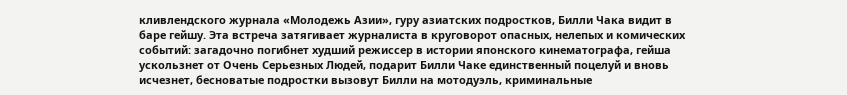кливлендского журнала «Молодежь Азии», гуру азиатских подростков, Билли Чака видит в баре гейшу. Эта встреча затягивает журналиста в круговорот опасных, нелепых и комических событий: загадочно погибнет худший режиссер в истории японского кинематографа, гейша ускользнет от Очень Серьезных Людей, подарит Билли Чаке единственный поцелуй и вновь исчезнет, бесноватые подростки вызовут Билли на мотодуэль, криминальные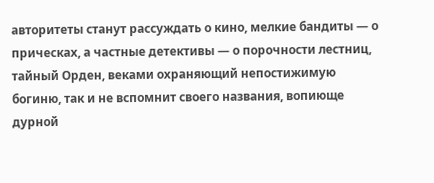авторитеты станут рассуждать о кино, мелкие бандиты — о прическах, а частные детективы — о порочности лестниц, тайный Орден, веками охраняющий непостижимую богиню, так и не вспомнит своего названия, вопиюще дурной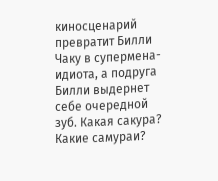киносценарий превратит Билли Чаку в супермена-идиота, а подруга Билли выдернет себе очередной зуб. Какая сакура? Какие самураи?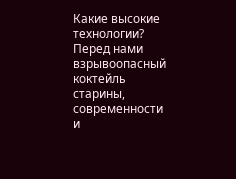Какие высокие технологии? Перед нами взрывоопасный коктейль старины, современности и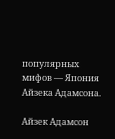популярных мифов — Япония Айзека Адамсона.

Айзек Адамсон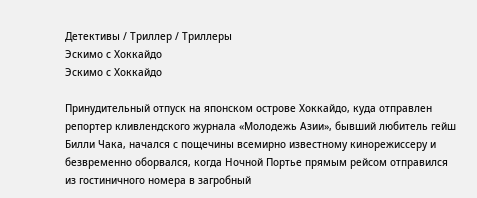Детективы / Триллер / Триллеры
Эскимо с Хоккайдо
Эскимо с Хоккайдо

Принудительный отпуск на японском острове Хоккайдо, куда отправлен репортер кливлендского журнала «Молодежь Азии», бывший любитель гейш Билли Чака, начался с пощечины всемирно известному кинорежиссеру и безвременно оборвался, когда Ночной Портье прямым рейсом отправился из гостиничного номера в загробный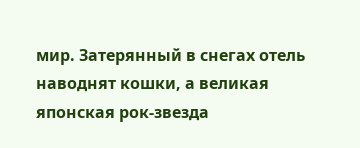мир. Затерянный в снегах отель наводнят кошки, а великая японская рок-звезда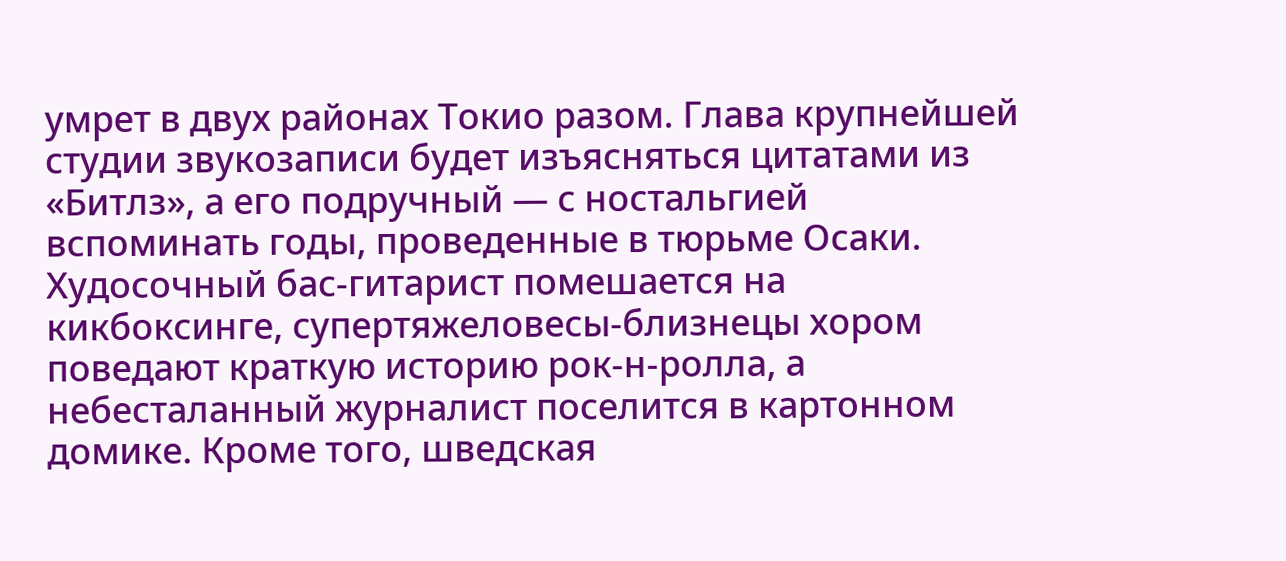умрет в двух районах Токио разом. Глава крупнейшей студии звукозаписи будет изъясняться цитатами из «Битлз», а его подручный — с ностальгией вспоминать годы, проведенные в тюрьме Осаки. Худосочный бас-гитарист помешается на кикбоксинге, супертяжеловесы-близнецы хором поведают краткую историю рок-н-ролла, а небесталанный журналист поселится в картонном домике. Кроме того, шведская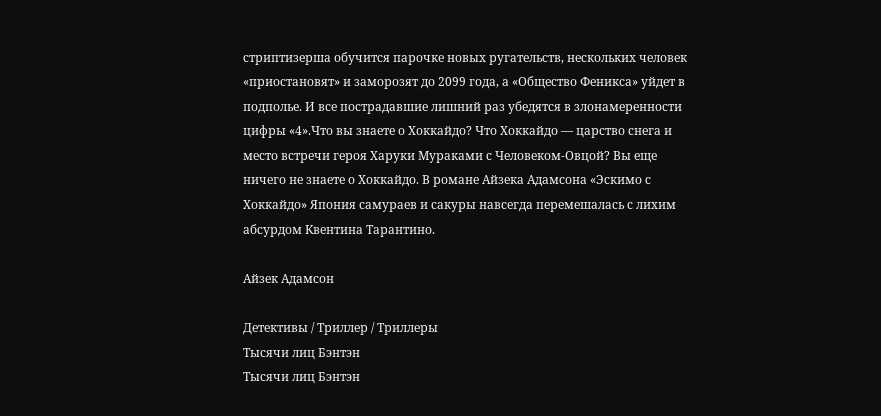стриптизерша обучится парочке новых ругательств, нескольких человек «приостановят» и заморозят до 2099 года, а «Общество Феникса» уйдет в подполье. И все пострадавшие лишний раз убедятся в злонамеренности цифры «4».Что вы знаете о Хоккайдо? Что Хоккайдо — царство снега и место встречи героя Харуки Мураками с Человеком-Овцой? Вы еще ничего не знаете о Хоккайдо. В романе Айзека Адамсона «Эскимо с Хоккайдо» Япония самураев и сакуры навсегда перемешалась с лихим абсурдом Квентина Тарантино.

Айзек Адамсон

Детективы / Триллер / Триллеры
Тысячи лиц Бэнтэн
Тысячи лиц Бэнтэн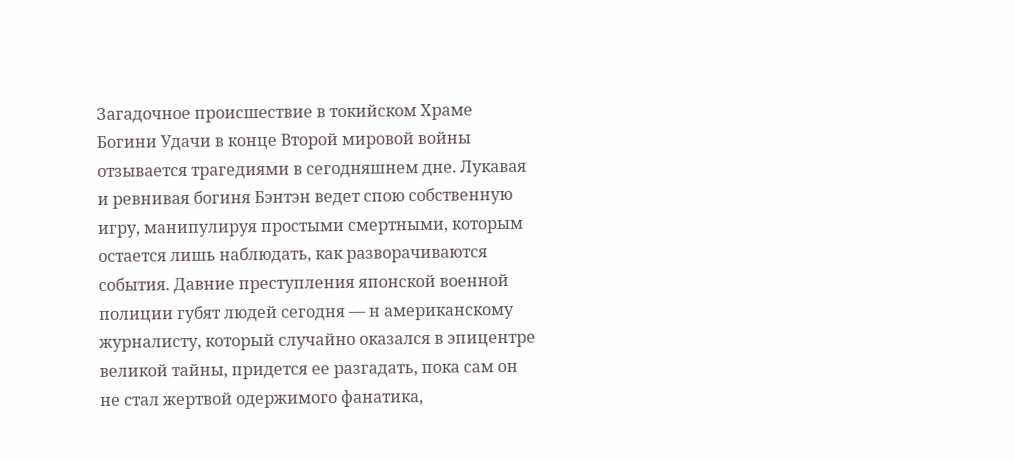Загадочное происшествие в токийском Храме Богини Удачи в конце Второй мировой войны отзывается трагедиями в сегодняшнем дне. Лукавая и ревнивая богиня Бэнтэн ведет спою собственную игру, манипулируя простыми смертными, которым остается лишь наблюдать, как разворачиваются события. Давние преступления японской военной полиции губят людей сегодня — н американскому журналисту, который случайно оказался в эпицентре великой тайны, придется ее разгадать, пока сам он не стал жертвой одержимого фанатика,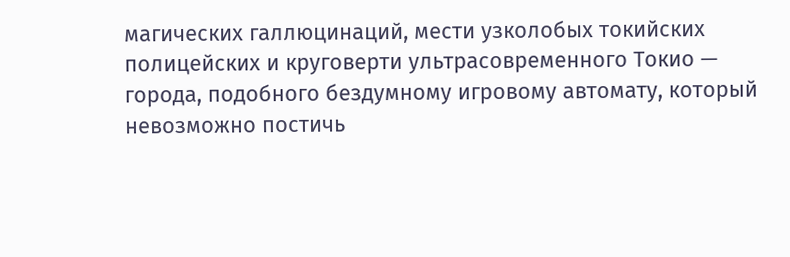магических галлюцинаций, мести узколобых токийских полицейских и круговерти ультрасовременного Токио — города, подобного бездумному игровому автомату, который невозможно постичь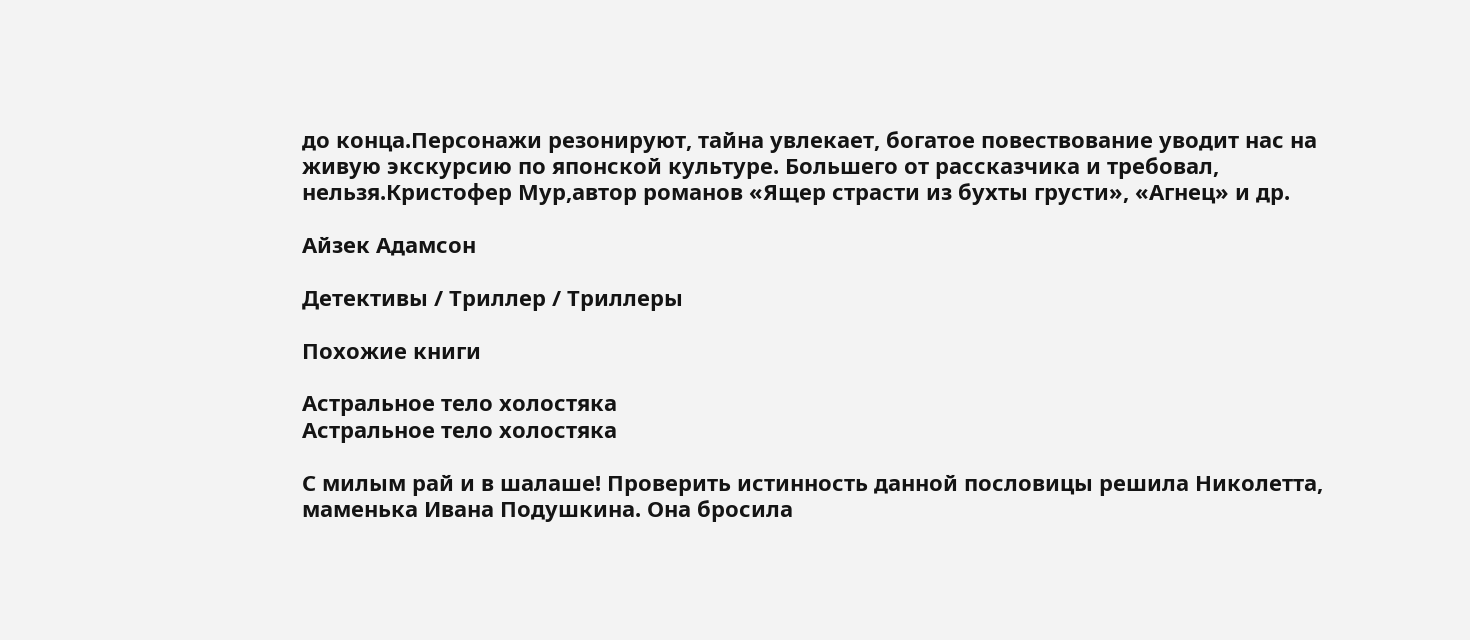до конца.Персонажи резонируют, тайна увлекает, богатое повествование уводит нас на живую экскурсию по японской культуре. Большего от рассказчика и требовал, нельзя.Кристофер Мур,автор романов «Ящер страсти из бухты грусти», «Агнец» и др.

Айзек Адамсон

Детективы / Триллер / Триллеры

Похожие книги

Астральное тело холостяка
Астральное тело холостяка

С милым рай и в шалаше! Проверить истинность данной пословицы решила Николетта, маменька Ивана Подушкина. Она бросила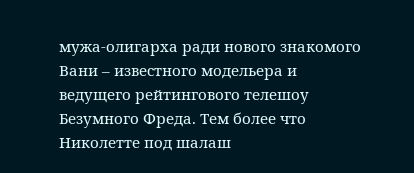мужа-олигарха ради нового знакомого Вани – известного модельера и ведущего рейтингового телешоу Безумного Фреда. Тем более что Николетте под шалаш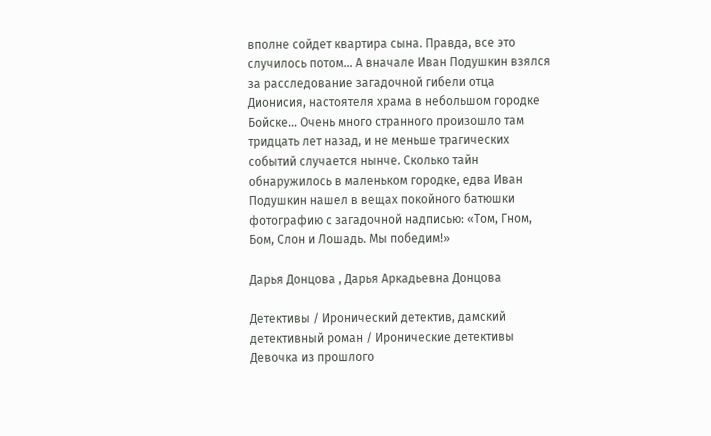вполне сойдет квартира сына. Правда, все это случилось потом… А вначале Иван Подушкин взялся за расследование загадочной гибели отца Дионисия, настоятеля храма в небольшом городке Бойске… Очень много странного произошло там тридцать лет назад, и не меньше трагических событий случается нынче. Сколько тайн обнаружилось в маленьком городке, едва Иван Подушкин нашел в вещах покойного батюшки фотографию с загадочной надписью: «Том, Гном, Бом, Слон и Лошадь. Мы победим!»

Дарья Донцова , Дарья Аркадьевна Донцова

Детективы / Иронический детектив, дамский детективный роман / Иронические детективы
Девочка из прошлого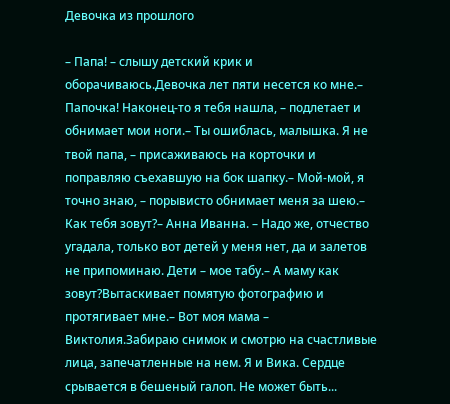Девочка из прошлого

– Папа! – слышу детский крик и оборачиваюсь.Девочка лет пяти несется ко мне.– Папочка! Наконец-то я тебя нашла, – подлетает и обнимает мои ноги.– Ты ошиблась, малышка. Я не твой папа, – присаживаюсь на корточки и поправляю съехавшую на бок шапку.– Мой-мой, я точно знаю, – порывисто обнимает меня за шею.– Как тебя зовут?– Анна Иванна. – Надо же, отчество угадала, только вот детей у меня нет, да и залетов не припоминаю. Дети – мое табу.– А маму как зовут?Вытаскивает помятую фотографию и протягивает мне.– Вот моя мама – Виктолия.Забираю снимок и смотрю на счастливые лица, запечатленные на нем. Я и Вика. Сердце срывается в бешеный галоп. Не может быть...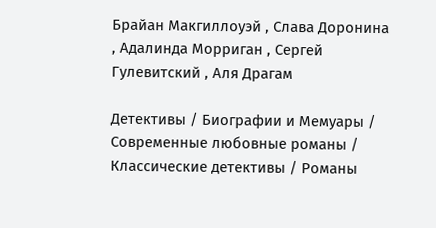Брайан Макгиллоуэй , Слава Доронина , Адалинда Морриган , Сергей Гулевитский , Аля Драгам

Детективы / Биографии и Мемуары / Современные любовные романы / Классические детективы / Романы